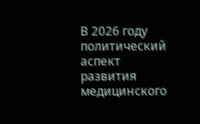В 2026 году политический аспект развития медицинского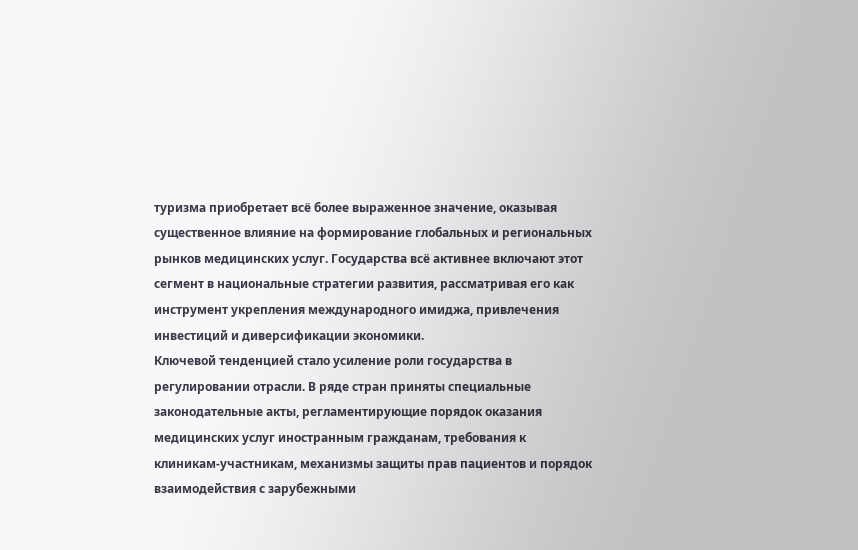туризма приобретает всё более выраженное значение, оказывая существенное влияние на формирование глобальных и региональных рынков медицинских услуг. Государства всё активнее включают этот сегмент в национальные стратегии развития, рассматривая его как инструмент укрепления международного имиджа, привлечения инвестиций и диверсификации экономики.
Ключевой тенденцией стало усиление роли государства в регулировании отрасли. В ряде стран приняты специальные законодательные акты, регламентирующие порядок оказания медицинских услуг иностранным гражданам, требования к клиникам‑участникам, механизмы защиты прав пациентов и порядок взаимодействия с зарубежными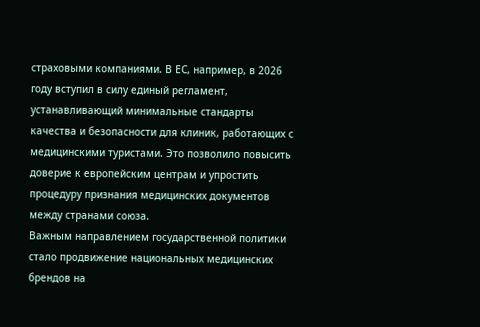страховыми компаниями. В ЕС, например, в 2026 году вступил в силу единый регламент, устанавливающий минимальные стандарты качества и безопасности для клиник, работающих с медицинскими туристами. Это позволило повысить доверие к европейским центрам и упростить процедуру признания медицинских документов между странами союза.
Важным направлением государственной политики стало продвижение национальных медицинских брендов на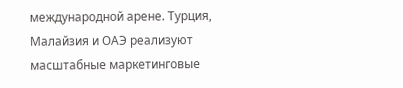международной арене. Турция, Малайзия и ОАЭ реализуют масштабные маркетинговые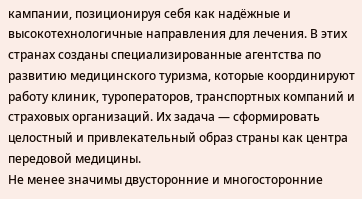кампании, позиционируя себя как надёжные и высокотехнологичные направления для лечения. В этих странах созданы специализированные агентства по развитию медицинского туризма, которые координируют работу клиник, туроператоров, транспортных компаний и страховых организаций. Их задача — сформировать целостный и привлекательный образ страны как центра передовой медицины.
Не менее значимы двусторонние и многосторонние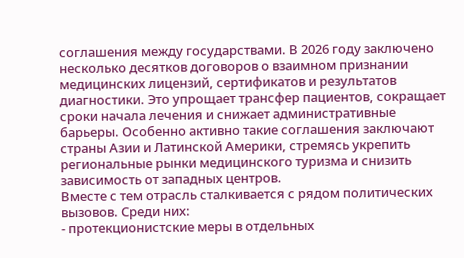соглашения между государствами. В 2026 году заключено несколько десятков договоров о взаимном признании медицинских лицензий, сертификатов и результатов диагностики. Это упрощает трансфер пациентов, сокращает сроки начала лечения и снижает административные барьеры. Особенно активно такие соглашения заключают страны Азии и Латинской Америки, стремясь укрепить региональные рынки медицинского туризма и снизить зависимость от западных центров.
Вместе с тем отрасль сталкивается с рядом политических вызовов. Среди них:
- протекционистские меры в отдельных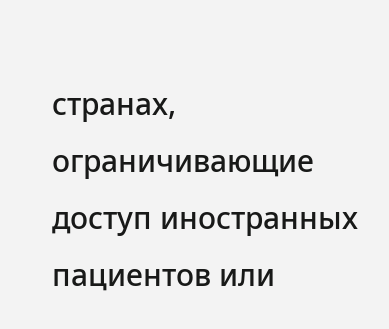странах, ограничивающие доступ иностранных пациентов или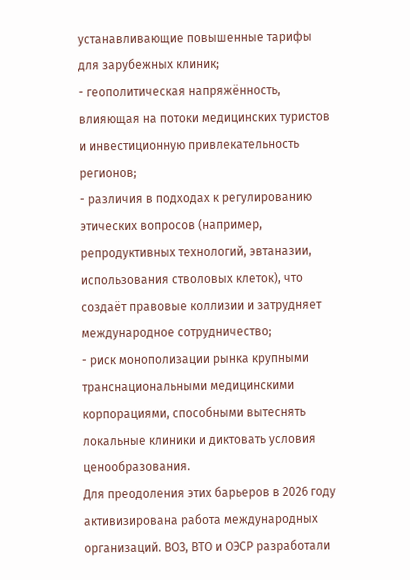устанавливающие повышенные тарифы для зарубежных клиник;
- геополитическая напряжённость, влияющая на потоки медицинских туристов и инвестиционную привлекательность регионов;
- различия в подходах к регулированию этических вопросов (например, репродуктивных технологий, эвтаназии, использования стволовых клеток), что создаёт правовые коллизии и затрудняет международное сотрудничество;
- риск монополизации рынка крупными транснациональными медицинскими корпорациями, способными вытеснять локальные клиники и диктовать условия ценообразования.
Для преодоления этих барьеров в 2026 году активизирована работа международных организаций. ВОЗ, ВТО и ОЭСР разработали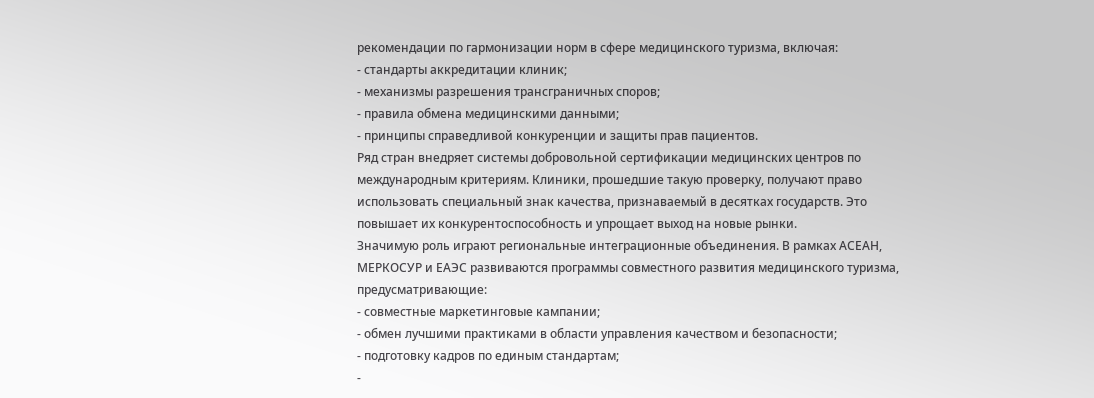рекомендации по гармонизации норм в сфере медицинского туризма, включая:
- стандарты аккредитации клиник;
- механизмы разрешения трансграничных споров;
- правила обмена медицинскими данными;
- принципы справедливой конкуренции и защиты прав пациентов.
Ряд стран внедряет системы добровольной сертификации медицинских центров по международным критериям. Клиники, прошедшие такую проверку, получают право использовать специальный знак качества, признаваемый в десятках государств. Это повышает их конкурентоспособность и упрощает выход на новые рынки.
Значимую роль играют региональные интеграционные объединения. В рамках АСЕАН, МЕРКОСУР и ЕАЭС развиваются программы совместного развития медицинского туризма, предусматривающие:
- совместные маркетинговые кампании;
- обмен лучшими практиками в области управления качеством и безопасности;
- подготовку кадров по единым стандартам;
-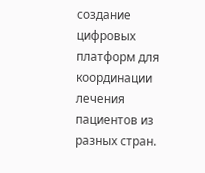создание цифровых платформ для координации лечения пациентов из разных стран.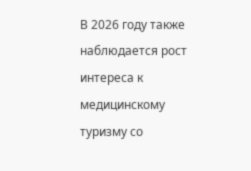В 2026 году также наблюдается рост интереса к медицинскому туризму со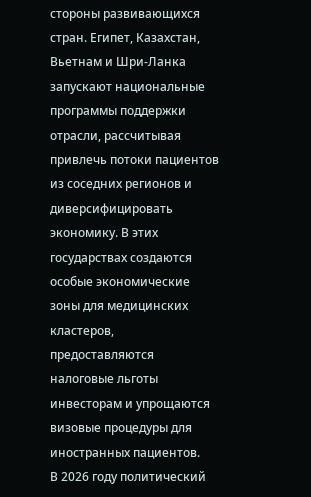стороны развивающихся стран. Египет, Казахстан, Вьетнам и Шри‑Ланка запускают национальные программы поддержки отрасли, рассчитывая привлечь потоки пациентов из соседних регионов и диверсифицировать экономику. В этих государствах создаются особые экономические зоны для медицинских кластеров, предоставляются налоговые льготы инвесторам и упрощаются визовые процедуры для иностранных пациентов.
В 2026 году политический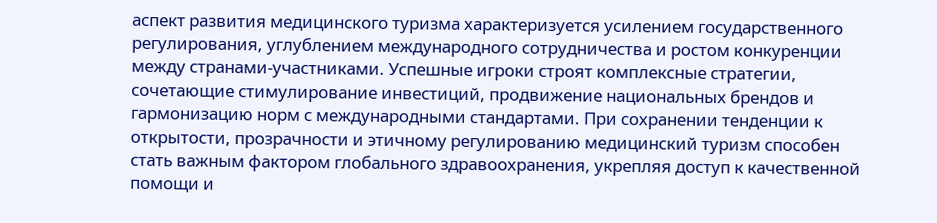аспект развития медицинского туризма характеризуется усилением государственного регулирования, углублением международного сотрудничества и ростом конкуренции между странами‑участниками. Успешные игроки строят комплексные стратегии, сочетающие стимулирование инвестиций, продвижение национальных брендов и гармонизацию норм с международными стандартами. При сохранении тенденции к открытости, прозрачности и этичному регулированию медицинский туризм способен стать важным фактором глобального здравоохранения, укрепляя доступ к качественной помощи и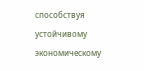способствуя устойчивому экономическому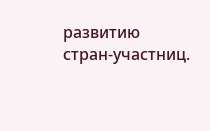развитию стран‑участниц.